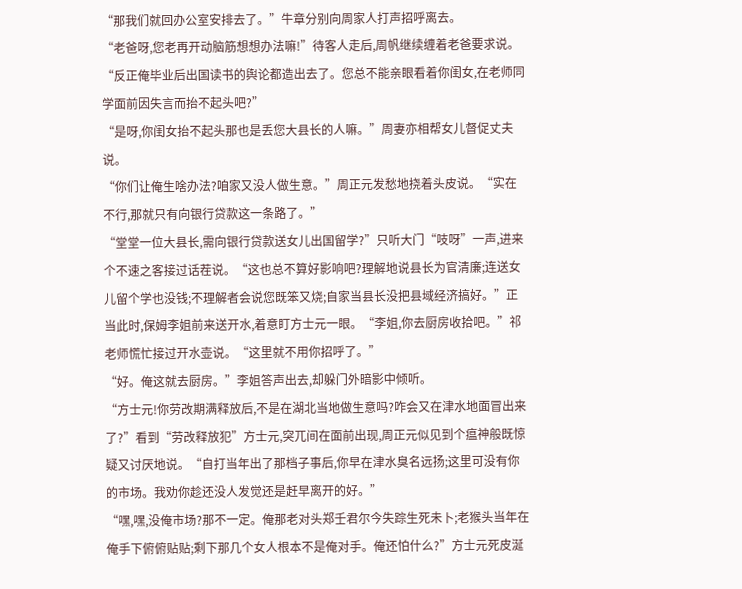“那我们就回办公室安排去了。”牛章分别向周家人打声招呼离去。
“老爸呀,您老再开动脑筋想想办法嘛!”待客人走后,周帆继续缠着老爸要求说。“反正俺毕业后出国读书的舆论都造出去了。您总不能亲眼看着你闺女,在老师同学面前因失言而抬不起头吧?”
“是呀,你闺女抬不起头那也是丢您大县长的人嘛。”周妻亦相帮女儿督促丈夫说。
“你们让俺生啥办法?咱家又没人做生意。”周正元发愁地挠着头皮说。“实在不行,那就只有向银行贷款这一条路了。”
“堂堂一位大县长,需向银行贷款送女儿出国留学?”只听大门“吱呀”一声,进来个不速之客接过话茬说。“这也总不算好影响吧?理解地说县长为官清廉;连送女儿留个学也没钱;不理解者会说您既笨又烧;自家当县长没把县域经济搞好。”正当此时,保姆李姐前来送开水,着意盯方士元一眼。“李姐,你去厨房收拾吧。”祁老师慌忙接过开水壶说。“这里就不用你招呼了。”
“好。俺这就去厨房。”李姐答声出去,却躲门外暗影中倾听。
“方士元!你劳改期满释放后,不是在湖北当地做生意吗?咋会又在津水地面冒出来了?”看到“劳改释放犯”方士元,突兀间在面前出现,周正元似见到个瘟神般既惊疑又讨厌地说。“自打当年出了那档子事后,你早在津水臭名远扬;这里可没有你的市场。我劝你趁还没人发觉还是赶早离开的好。”
“嘿,嘿,没俺市场?那不一定。俺那老对头郑壬君尔今失踪生死未卜;老猴头当年在俺手下俯俯贴贴;剩下那几个女人根本不是俺对手。俺还怕什么?”方士元死皮涎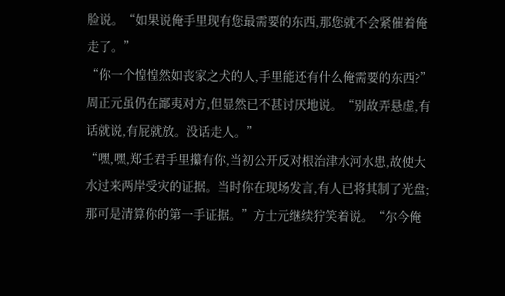脸说。“如果说俺手里现有您最需要的东西,那您就不会紧催着俺走了。”
“你一个惶惶然如丧家之犬的人,手里能还有什么俺需要的东西?”周正元虽仍在鄙夷对方,但显然已不甚讨厌地说。“别故弄悬虚,有话就说,有屁就放。没话走人。”
“嘿,嘿,郑壬君手里攥有你,当初公开反对根治津水河水患,故使大水过来两岸受灾的证据。当时你在现场发言,有人已将其制了光盘;那可是清算你的第一手证据。”方士元继续狞笑着说。“尔今俺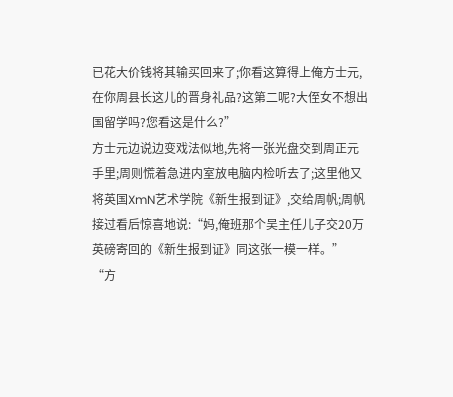已花大价钱将其输买回来了;你看这算得上俺方士元,在你周县长这儿的晋身礼品?这第二呢?大侄女不想出国留学吗?您看这是什么?”
方士元边说边变戏法似地,先将一张光盘交到周正元手里;周则慌着急进内室放电脑内检听去了;这里他又将英国XmN艺术学院《新生报到证》,交给周帆;周帆接过看后惊喜地说:“妈,俺班那个吴主任儿子交20万英磅寄回的《新生报到证》同这张一模一样。”
“方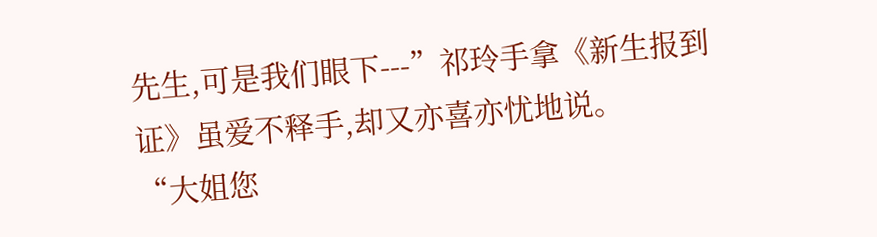先生,可是我们眼下---”祁玲手拿《新生报到证》虽爱不释手,却又亦喜亦忧地说。
“大姐您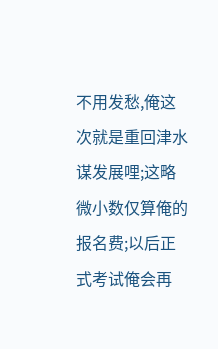不用发愁,俺这次就是重回津水谋发展哩;这略微小数仅算俺的报名费;以后正式考试俺会再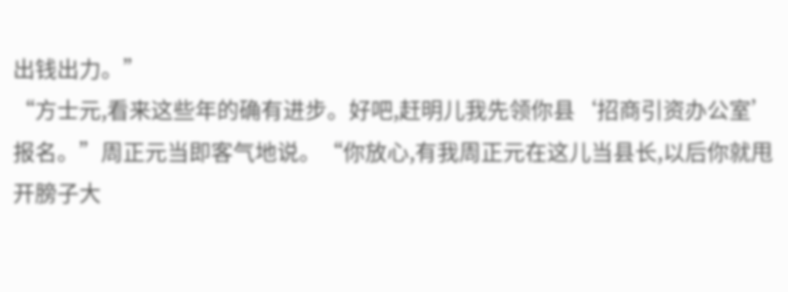出钱出力。”
“方士元,看来这些年的确有进步。好吧,赶明儿我先领你县‘招商引资办公室’报名。”周正元当即客气地说。“你放心,有我周正元在这儿当县长,以后你就甩开膀子大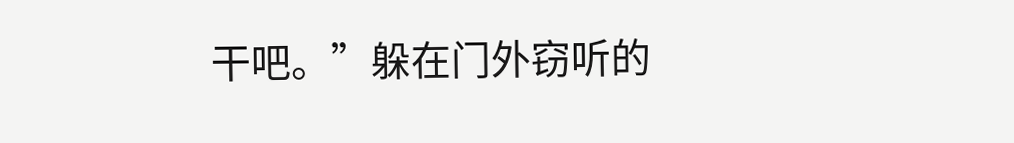干吧。”躲在门外窃听的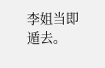李姐当即遁去。